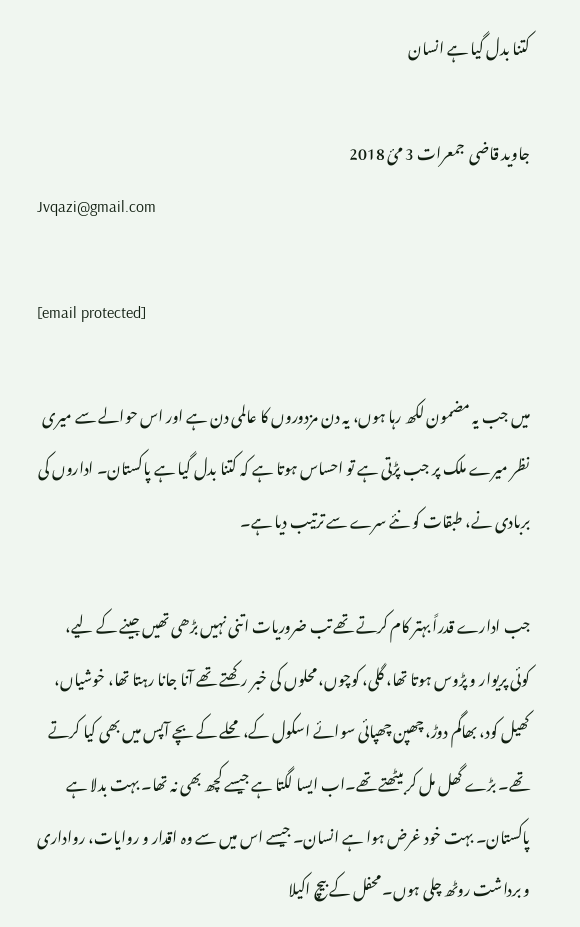کتنا بدل گیا ہے انسان

جاوید قاضی  جمعرات 3 مئ 2018
Jvqazi@gmail.com

[email protected]

میں جب یہ مضمون لکھ رہا ہوں، یہ دن مزدوروں کا عالمی دن ہے اور اس حوالے سے میری نظر میرے ملک پر جب پڑتی ہے تو احساس ہوتا ہے کہ کتنا بدل گیا ہے پاکستان۔ اداروں کی بربادی نے، طبقات کو نئے سرے سے ترتیب دیا ہے۔

جب ادارے قدراً بہتر کام کرتے تھے تب ضروریات اتنی نہیں بڑھی تھیں جینے کے لیے، کوئی پریوار و پڑوس ہوتا تھا، گلی، کوچوں، محلوں کی خبر رکھتے تھے آنا جانا رہتا تھا، خوشیاں، کھیل کود، بھاگم دوڑ، چھپن چھپائی سوائے اسکول کے، محلے کے بچے آپس میں بھی کیا کرتے تھے۔ بڑے گھل مل کر بیٹھتے تھے۔اب ایسا لگتا ہے جیسے کچھ بھی نہ تھا۔ بہت بدلا ہے پاکستان۔ بہت خود غرض ہوا ہے انسان۔ جیسے اس میں سے وہ اقدار و روایات، رواداری و برداشت روٹھ چلی ہوں۔ محفل کے بیچ اکیلا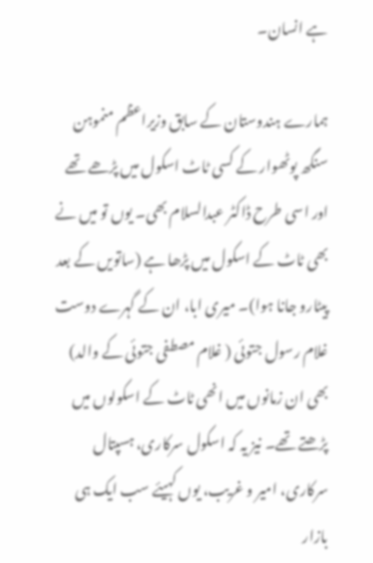ہے انسان۔

ہمارے ہندوستان کے سابق وزیراعظم منموہن سنگھ پوٹھوار کے کسی ٹاٹ اسکول میں پڑھے تھے اور اسی طرح ڈاکٹر عبدالسلام بھی۔ یوں تو میں نے بھی ٹاٹ کے اسکول میں پڑھا ہے (ساتویں کے بعد پیٹارو جانا ہوا)۔ میری ابا، ان کے گہرے دوست غلام رسول جتوئی ( غلام مصطفی جتوئی کے والد) بھی ان زمانوں میں انھی ٹاٹ کے اسکولوں میں پڑھتے تھے۔ نیز یہ کہ اسکول سرکاری، ہسپتال سرکاری، امیر و غریب، یوں کہیئے سب ایک ہی بازار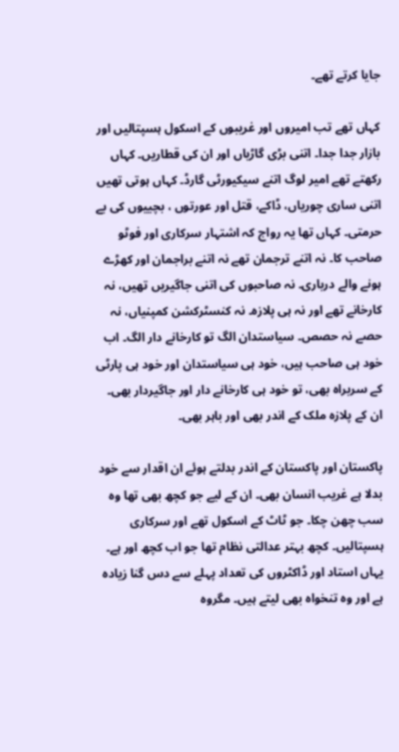جایا کرتے تھے۔

کہاں تھے تب امیروں اور غریبوں کے اسکول ہسپتالیں اور بازار جدا جدا۔ اتنی بڑی گاڑیاں اور ان کی قطاریں۔ کہاں رکھتے تھے امیر لوگ اتنے سیکیورٹی گارڈ۔ کہاں ہوتی تھیں اتنی ساری چوریاں، ڈاکے، قتل اور عورتوں ، بچییوں کی بے حرمتی۔ کہاں تھا یہ رواج کہ اشتہار سرکاری اور فوٹو صاحب کا۔ نہ اتنے ترجمان تھے نہ اتنے براجمان اور کھڑے ہونے والے درباری۔ نہ صاحبوں کی اتنی جاگیریں تھیں، نہ کارخانے تھے اور نہ ہی پلازہ۔ نہ کنسٹرکشن کمپنیاں، نہ حصے نہ حصص۔ سیاستدان الگ تو کارخانے دار الگ۔ اب خود ہی صاحب ہیں، خود ہی سیاستدان اور خود ہی پارٹی کے سربراہ بھی، تو خود ہی کارخانے دار اور جاگیردار بھی۔ ان کے پلازہ ملک کے اندر بھی اور باہر بھی۔

پاکستان اور پاکستان کے اندر بدلتے ہوئے ان اقدار سے خود بدلا ہے غریب انسان بھی۔ ان کے لیے جو کچھ بھی تھا وہ سب چھن چکا۔ جو ٹاٹ کے اسکول تھے اور سرکاری ہسپتالیں۔ کچھ بہتر عدالتی نظام تھا جو اب کچھ اور ہے۔ یہاں استاد اور ڈاکٹروں کی تعداد پہلے سے دس گنا زیادہ ہے اور وہ تنخواہ بھی لیتے ہیں۔ مگروہ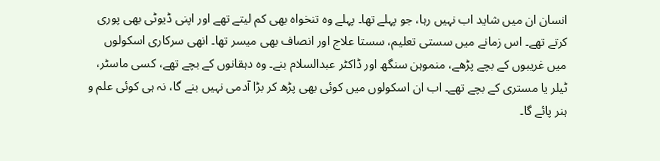انسان ان میں شاید اب نہیں رہا، جو پہلے تھا۔ پہلے وہ تنخواہ بھی کم لیتے تھے اور اپنی ڈیوٹی بھی پوری کرتے تھے۔ اس زمانے میں سستی تعلیم، سستا علاج اور انصاف بھی میسر تھا۔ انھی سرکاری اسکولوں میں غریبوں کے بچے پڑھے، منموہن سنگھ اور ڈاکٹر عبدالسلام بنے۔ وہ دہقانوں کے بچے تھے، کسی ماسٹر، ٹیلر یا مستری کے بچے تھے۔ اب ان اسکولوں میں کوئی بھی پڑھ کر بڑا آدمی نہیں بنے گا، نہ ہی کوئی علم و ہنر پائے گا۔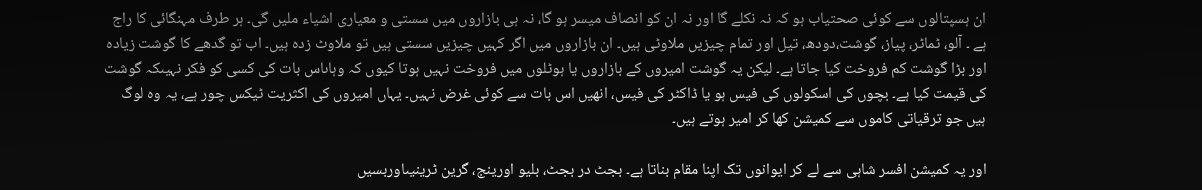ان ہسپتالوں سے کوئی صحتیاب ہو کہ نہ نکلے گا اور نہ ان کو انصاف میسر ہو گا، نہ ہی بازاروں میں سستی و معیاری اشیاء ملیں گی۔ ہر طرف مہنگائی کا راج ہے ۔ آلو، ٹماٹر، پیاز، گوشت،دودھ، تیل اور تمام چیزیں ملاوٹی ہیں۔ ان بازاروں میں اگر کہیں چیزیں سستی ہیں تو ملاوٹ زدہ ہیں۔ اب تو گدھے کا گوشت زیادہ اور بڑا گوشت کم فروخت کیا جاتا ہے۔ لیکن یہ گوشت امیروں کے بازاروں یا ہوٹلوں میں فروخت نہیں ہوتا کیوں کہ وہاںاس بات کی کسی کو فکر نہیںکہ گوشت کی قیمت کیا ہے۔ بچوں کی اسکولوں کی فیس ہو یا ڈاکٹر کی فیس، انھیں اس بات سے کوئی غرض نہیں۔ یہاں امیروں کی اکثریت ٹیکس چور ہے، یہ وہ لوگ ہیں جو ترقیاتی کاموں سے کمیشن کھا کر امیر ہوتے ہیں۔

اور یہ کمیشن افسر شاہی سے لے کر ایوانوں تک اپنا مقام بناتا ہے۔ بجٹ در بجٹ، بلیو اورینج، گرین ٹرینیںاوربسیں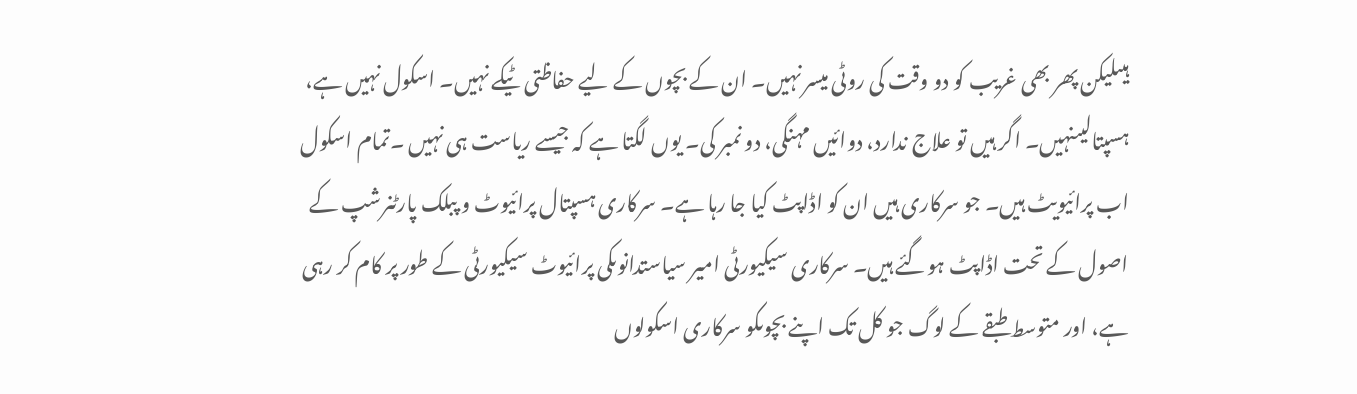ہیںلیکن پھر بھی غریب کو دو وقت کی روٹی میسر نہیں۔ ان کے بچوں کے لیے حفاظتی ٹیکے نہیں۔ اسکول نہیں ہے، ہسپتالیںنہیں۔ اگر ہیں تو علاج ندارد، دوائیں مہنگی، دو نمبر کی۔ یوں لگتا ہے کہ جیسے ریاست ہی نہیں ۔تمام اسکول اب پرائیویٹ ہیں۔ جو سرکاری ہیں ان کو اڈاپٹ کیا جا رہا ہے۔ سرکاری ہسپتال پرائیوٹ و پبلک پارٹنرشپ کے اصول کے تحت اڈاپٹ ہوگئے ہیں۔ سرکاری سیکیورٹی امیر سیاستدانوںکی پرائیوٹ سیکیورٹی کے طور پر کام کر رہی ہے، اور متوسط طبقے کے لوگ جو کل تک اپنے بچوںکو سرکاری اسکولوں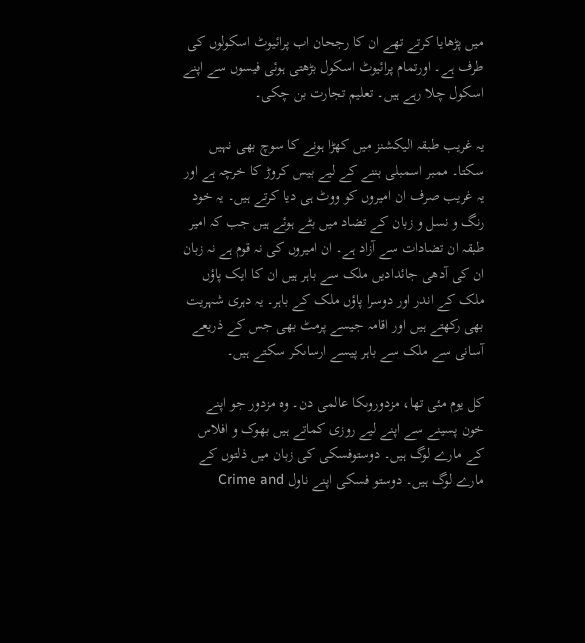میں پڑھایا کرتے تھے ان کا رجحان اب پرائیوٹ اسکولوں کی طرف ہے۔ اورتمام پرائیوٹ اسکول بڑھتی ہوئی فیسوں سے اپنے اسکول چلا رہے ہیں۔ تعلیم تجارت بن چکی۔

یہ غریب طبقہ الیکشنز میں کھڑا ہونے کا سوچ بھی نہیں سکتا۔ ممبر اسمبلی بننے کے لیے بیس کروڑ کا خرچہ ہے اور یہ غریب صرف ان امیروں کو ووٹ ہی دیا کرتے ہیں۔ یہ خود رنگ و نسل و زبان کے تضاد میں بٹے ہوئے ہیں جب کہ امیر طبقہ ان تضادات سے آزاد ہے۔ ان امیروں کی نہ قوم ہے نہ زبان ان کی آدھی جائدادیں ملک سے باہر ہیں ان کا ایک پاؤں ملک کے اندر اور دوسرا پاؤں ملک کے باہر۔ یہ دہری شہریت بھی رکھتے ہیں اور اقامہ جیسے پرمٹ بھی جس کے ذریعے آسانی سے ملک سے باہر پیسے ارساںکر سکتے ہیں۔

کل یوم مئی تھا، مزدوروںکا عالمی دن۔ وہ مزدور جو اپنے خون پسینے سے اپنے لیے روزی کماتے ہیں بھوک و افلاس کے مارے لوگ ہیں۔ دوستوفسکی کی زبان میں ذلتوں کے مارے لوگ ہیں۔ دوستو فسکی اپنے ناول Crime and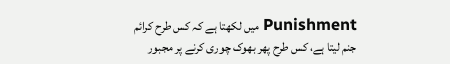Punishment میں لکھتا ہے کہ کس طرح کرائم جنم لیتا ہے، کس طرح پھر بھوک چوری کرنے پر مجبور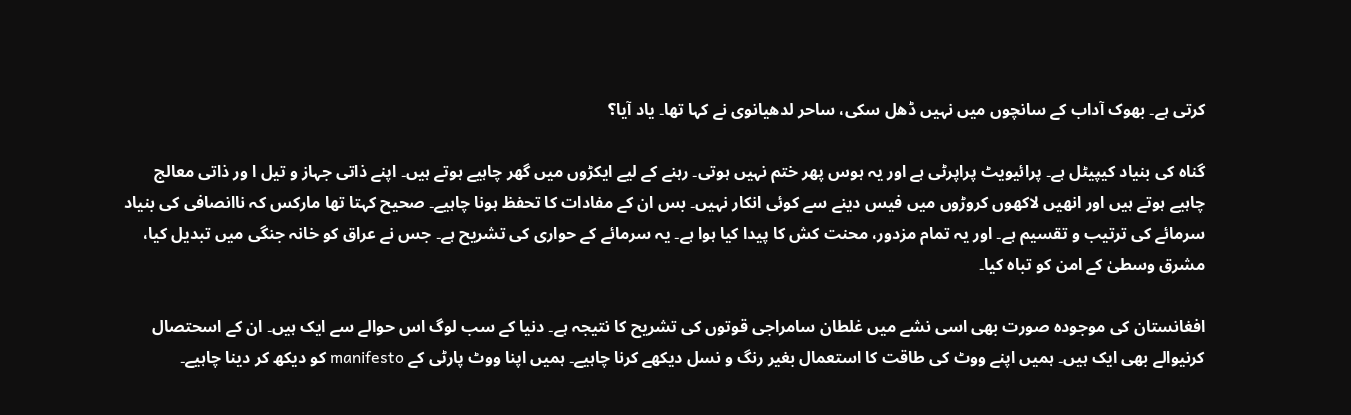کرتی ہے۔ بھوک آداب کے سانچوں میں نہیں ڈھل سکی، ساحر لدھیانوی نے کہا تھا۔ یاد آیا؟

گناہ کی بنیاد کیپیٹل ہے۔ پرائیویٹ پراپرٹی ہے اور یہ ہوس پھر ختم نہیں ہوتی۔ رہنے کے لیے ایکڑوں میں گھر چاہیے ہوتے ہیں۔ اپنے ذاتی جہاز و تیل ا ور ذاتی معالج چاہیے ہوتے ہیں اور انھیں لاکھوں کروڑوں میں فیس دینے سے کوئی انکار نہیں۔ بس ان کے مفادات کا تحفظ ہونا چاہیے۔ صحیح کہتا تھا مارکس کہ ناانصافی کی بنیاد سرمائے کی ترتیب و تقسیم ہے۔ اور یہ تمام مزدور، محنت کش کا پیدا کیا ہوا ہے۔ یہ سرمائے کے حواری کی تشریح ہے۔ جس نے عراق کو خانہ جنگی میں تبدیل کیا، مشرق وسطیٰ کے امن کو تباہ کیا۔

افغانستان کی موجودہ صورت بھی اسی نشے میں غلطان سامراجی قوتوں کی تشریح کا نتیجہ ہے۔ دنیا کے سب لوگ اس حوالے سے ایک ہیں۔ ان کے اسحتصال کرنیوالے بھی ایک ہیں۔ ہمیں اپنے ووٹ کی طاقت کا استعمال بغیر رنگ و نسل دیکھے کرنا چاہیے۔ ہمیں اپنا ووٹ پارٹی کے manifesto کو دیکھ کر دینا چاہیے۔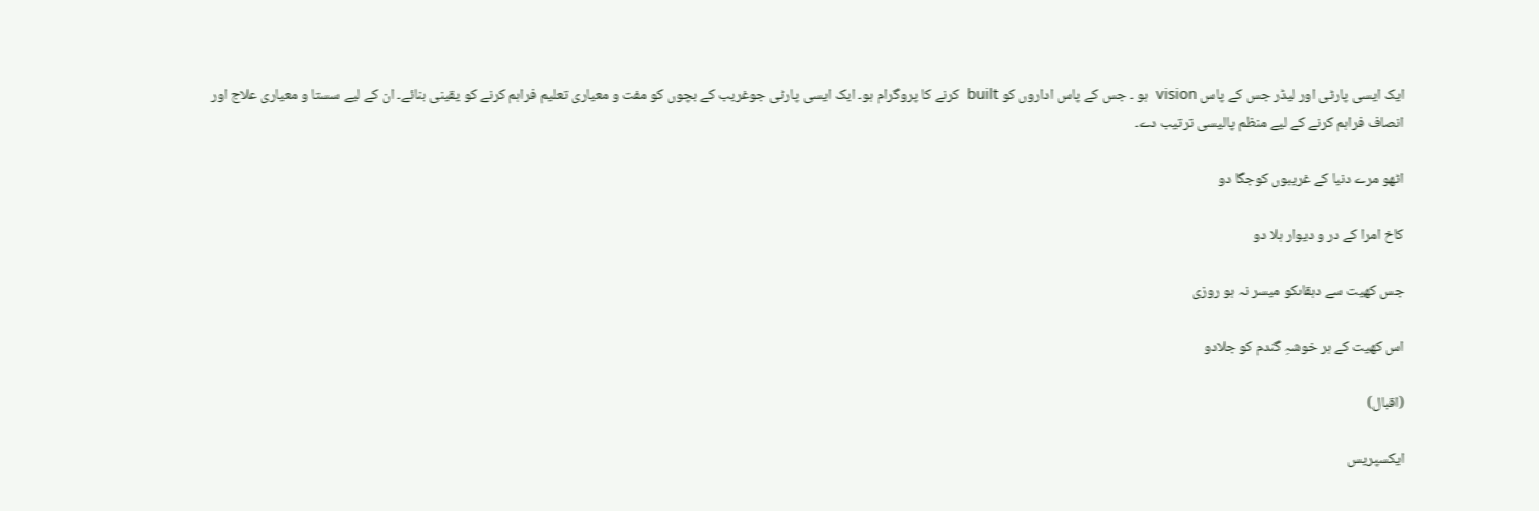ایک ایسی پارٹی اور لیڈر جس کے پاس vision  ہو ۔ جس کے پاس اداروں کو built  کرنے کا پروگرام ہو۔ ایک ایسی پارٹی جوغریب کے بچوں کو مفت و معیاری تعلیم فراہم کرنے کو یقینی بنائے۔ ان کے لیے سستا و معیاری علاج اور انصاف فراہم کرنے کے لیے منظم پالیسی ترتیب دے۔

اٹھو مرے دنیا کے غریبوں کوجگا دو

کاخ امرا کے در و دیوار ہلا دو

جس کھیت سے دہقاںکو میسر نہ ہو روزی

اس کھیت کے ہر خوشہِ گندم کو جلادو

(اقبال)

ایکسپریس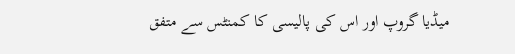میڈیا گروپ اور اس کی پالیسی کا کمنٹس سے متفق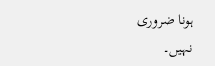ہونا ضروری نہیں۔